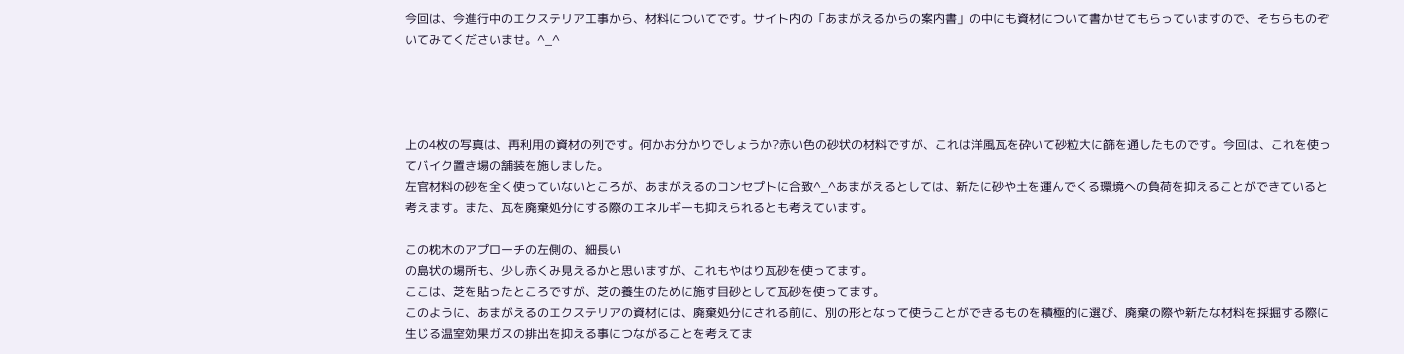今回は、今進行中のエクステリア工事から、材料についてです。サイト内の「あまがえるからの案内書」の中にも資材について書かせてもらっていますので、そちらものぞいてみてくださいませ。^_^




上の4枚の写真は、再利用の資材の列です。何かお分かりでしょうか?赤い色の砂状の材料ですが、これは洋風瓦を砕いて砂粒大に篩を通したものです。今回は、これを使ってバイク置き場の舗装を施しました。
左官材料の砂を全く使っていないところが、あまがえるのコンセプトに合致^_^あまがえるとしては、新たに砂や土を運んでくる環境への負荷を抑えることができていると考えます。また、瓦を廃棄処分にする際のエネルギーも抑えられるとも考えています。

この枕木のアプローチの左側の、細長い
の島状の場所も、少し赤くみ見えるかと思いますが、これもやはり瓦砂を使ってます。
ここは、芝を貼ったところですが、芝の養生のために施す目砂として瓦砂を使ってます。
このように、あまがえるのエクステリアの資材には、廃棄処分にされる前に、別の形となって使うことができるものを積極的に選び、廃棄の際や新たな材料を採掘する際に生じる温室効果ガスの排出を抑える事につながることを考えてま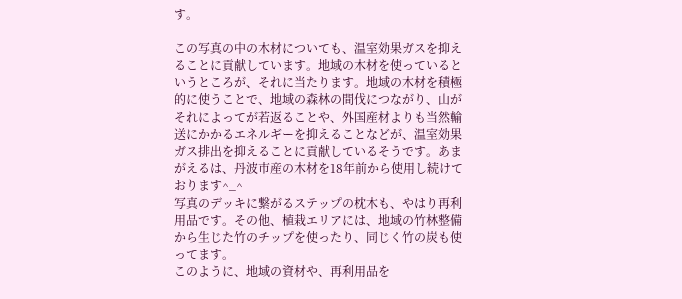す。

この写真の中の木材についても、温室効果ガスを抑えることに貢献しています。地域の木材を使っているというところが、それに当たります。地域の木材を積極的に使うことで、地域の森林の間伐につながり、山がそれによってが若返ることや、外国産材よりも当然輸送にかかるエネルギーを抑えることなどが、温室効果ガス排出を抑えることに貢献しているそうです。あまがえるは、丹波市産の木材を18年前から使用し続けております^_^
写真のデッキに繋がるステップの枕木も、やはり再利用品です。その他、植栽エリアには、地域の竹林整備から生じた竹のチップを使ったり、同じく竹の炭も使ってます。
このように、地域の資材や、再利用品を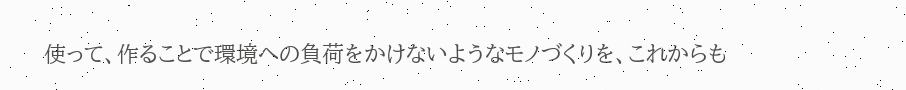使って、作ることで環境への負荷をかけないようなモノづくりを、これからも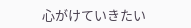心がけていきたい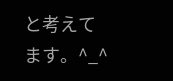と考えてます。^_^